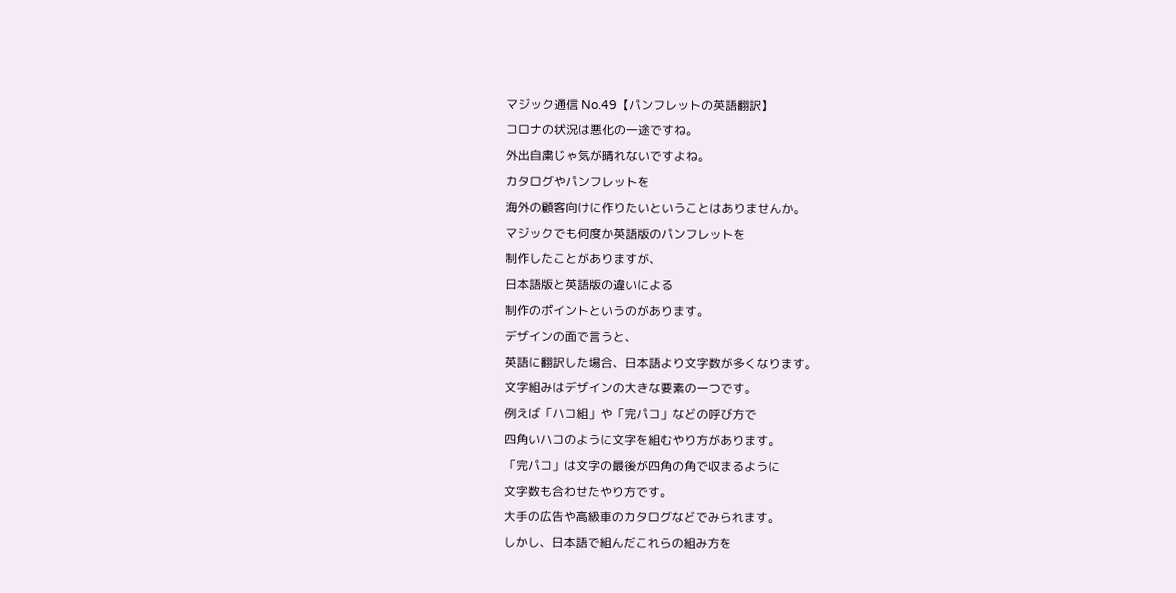マジック通信 No.49【パンフレットの英語翻訳】
コロナの状況は悪化の一途ですね。
外出自粛じゃ気が晴れないですよね。
カタログやパンフレットを
海外の顧客向けに作りたいということはありませんか。
マジックでも何度か英語版のパンフレットを
制作したことがありますが、
日本語版と英語版の違いによる
制作のポイントというのがあります。
デザインの面で言うと、
英語に翻訳した場合、日本語より文字数が多くなります。
文字組みはデザインの大きな要素の一つです。
例えば「ハコ組」や「完パコ」などの呼び方で
四角いハコのように文字を組むやり方があります。
「完パコ」は文字の最後が四角の角で収まるように
文字数も合わせたやり方です。
大手の広告や高級車のカタログなどでみられます。
しかし、日本語で組んだこれらの組み方を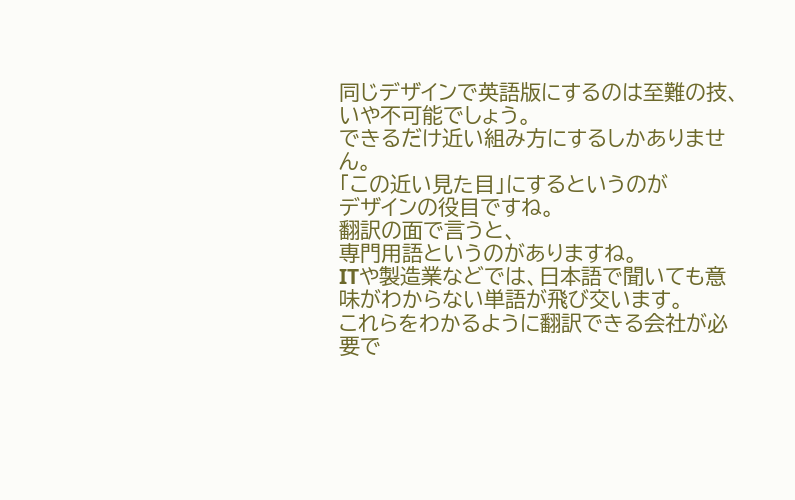同じデザインで英語版にするのは至難の技、いや不可能でしょう。
できるだけ近い組み方にするしかありません。
「この近い見た目」にするというのが
デザインの役目ですね。
翻訳の面で言うと、
専門用語というのがありますね。
ITや製造業などでは、日本語で聞いても意味がわからない単語が飛び交います。
これらをわかるように翻訳できる会社が必要で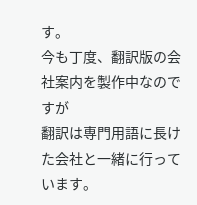す。
今も丁度、翻訳版の会社案内を製作中なのですが
翻訳は専門用語に長けた会社と一緒に行っています。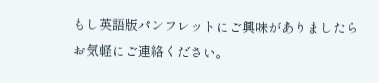もし英語版パンフレットにご興味がありましたら
お気軽にご連絡ください。